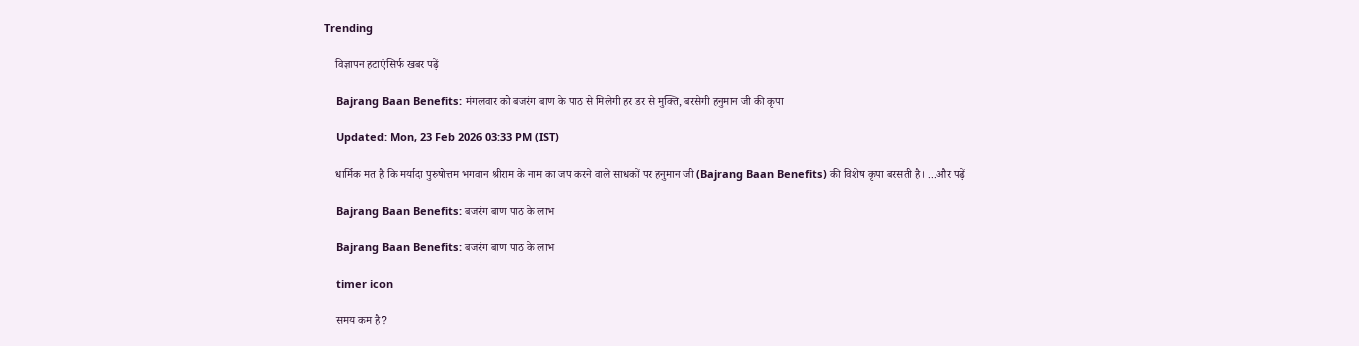Trending

    विज्ञापन हटाएंसिर्फ खबर पढ़ें

    Bajrang Baan Benefits: मंगलवार को बजरंग बाण के पाठ से मिलेगी हर डर से मुक्ति, बरसेगी हनुमान जी की कृपा

    Updated: Mon, 23 Feb 2026 03:33 PM (IST)

    धार्मिक मत है कि मर्यादा पुरुषोत्तम भगवान श्रीराम के नाम का जप करने वाले साधकों पर हनुमान जी (Bajrang Baan Benefits) की विशेष कृपा बरसती है। ...और पढ़ें

    Bajrang Baan Benefits: बजरंग बाण पाठ के लाभ

    Bajrang Baan Benefits: बजरंग बाण पाठ के लाभ

    timer icon

    समय कम है?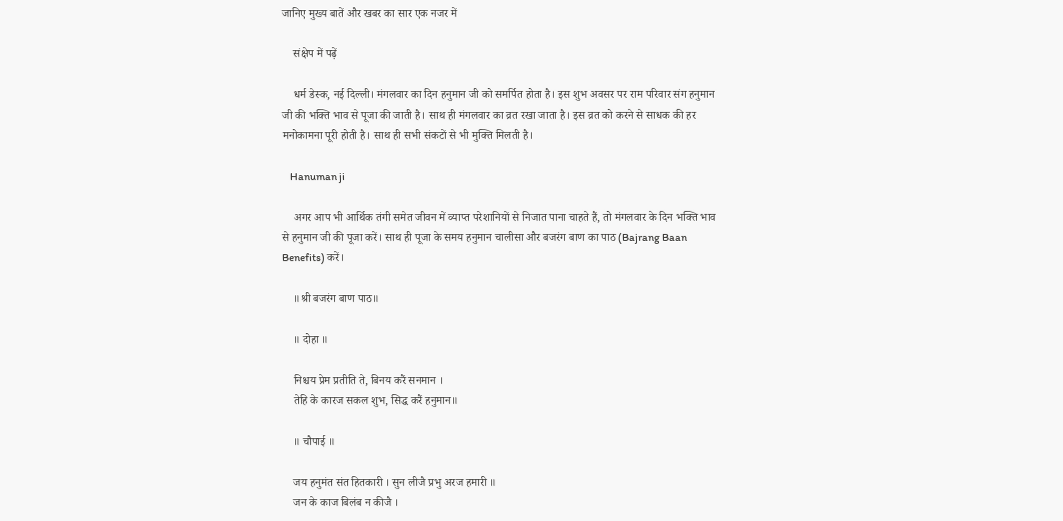जानिए मुख्य बातें और खबर का सार एक नजर में

    संक्षेप में पढ़ें

    धर्म डेस्क, नई दिल्ली। मंगलवार का दिन हनुमान जी को समर्पित होता है। इस शुभ अवसर पर राम परिवार संग हनुमान जी की भक्ति भाव से पूजा की जाती है। साथ ही मंगलवार का व्रत रखा जाता है। इस व्रत को करने से साधक की हर मनोकामना पूरी होती है। साथ ही सभी संकटों से भी मुक्ति मिलती है।

    Hanuman ji

    अगर आप भी आर्थिक तंगी समेत जीवन में व्याप्त परेशानियों से निजात पाना चाहते हैं, तो मंगलवार के दिन भक्ति भाव से हनुमान जी की पूजा करें। साथ ही पूजा के समय हनुमान चालीसा और बजरंग बाण का पाठ (Bajrang Baan Benefits) करें।

    ॥श्री बजरंग बाण पाठ॥

    ॥ दोहा ॥

    निश्चय प्रेम प्रतीति ते, बिनय करैं सनमान ।
    तेहि के कारज सकल शुभ, सिद्ध करैं हनुमान॥

    ॥ चौपाई ॥

    जय हनुमंत संत हितकारी । सुन लीजै प्रभु अरज हमारी ॥
    जन के काज बिलंब न कीजै ।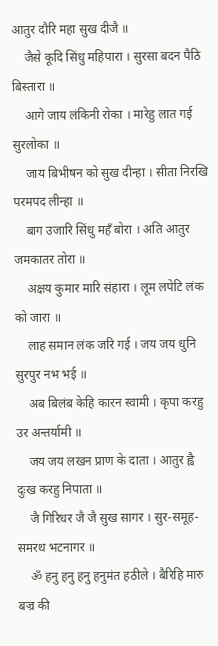आतुर दौरि महा सुख दीजै ॥
    जैसे कूदि सिंधु महिपारा । सुरसा बदन पैठि बिस्तारा ॥
    आगे जाय लंकिनी रोका । मारेहु लात गई सुरलोका ॥
    जाय बिभीषन को सुख दीन्हा । सीता निरखि परमपद लीन्हा ॥
    बाग उजारि सिंधु महँ बोरा । अति आतुर जमकातर तोरा ॥
    अक्षय कुमार मारि संहारा । लूम लपेटि लंक को जारा ॥
    लाह समान लंक जरि गई । जय जय धुनि सुरपुर नभ भई ॥
    अब बिलंब केहि कारन स्वामी । कृपा करहु उर अन्तर्यामी ॥
    जय जय लखन प्राण के दाता । आतुर ह्वै दुःख करहु निपाता ॥
    जै गिरिधर जै जै सुख सागर । सुर-समूह-समरथ भटनागर ॥
    ॐ हनु हनु हनु हनुमंत हठीले । बैरिहि मारु बज्र की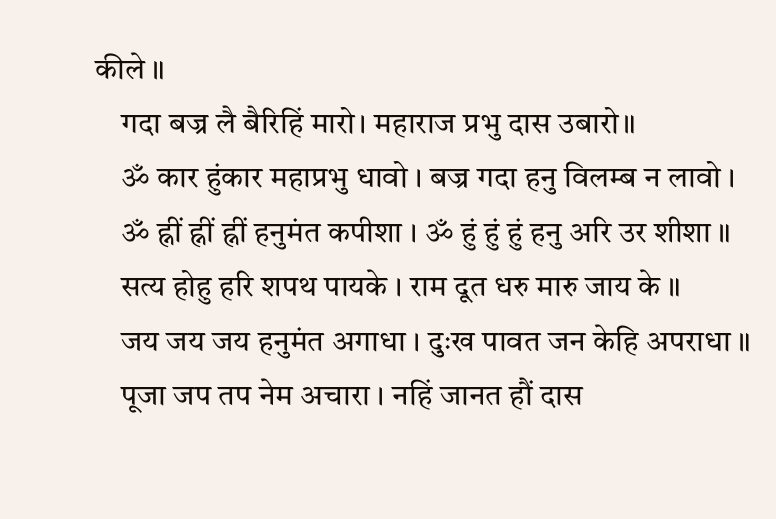कीले ॥
    गदा बज्र लै बैरिहिं मारो। महाराज प्रभु दास उबारो॥
    ॐ कार हुंकार महाप्रभु धावो । बज्र गदा हनु विलम्ब न लावो ।
    ॐ ह्नीं ह्नीं ह्नीं हनुमंत कपीशा । ॐ हुं हुं हुं हनु अरि उर शीशा ॥
    सत्य होहु हरि शपथ पायके । राम दूत धरु मारु जाय के ॥
    जय जय जय हनुमंत अगाधा । दुःख पावत जन केहि अपराधा ॥
    पूजा जप तप नेम अचारा । नहिं जानत हौं दास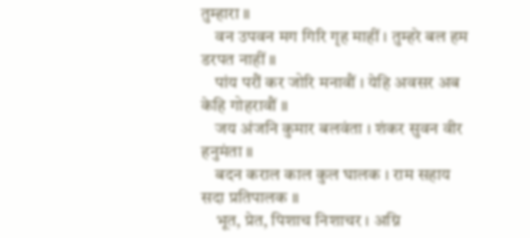तुम्हारा ॥
    वन उपवन मग गिरि गृह माहीं । तुम्हरे बल हम डरपत नाहीं ॥
    पांय परौं कर जोरि मनावौं । येहि अवसर अब केहि गोहरावौं ॥
    जय अंजनि कुमार बलवंता । शंकर सुवन वीर हनुमंता ॥
    बदन कराल काल कुल घालक । राम सहाय सदा प्रतिपालक ॥
    भूत, प्रेत, पिशाच निशाचर । अग्नि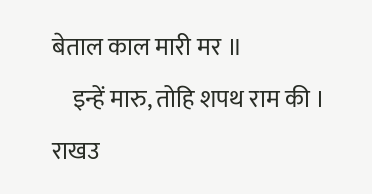बेताल काल मारी मर ॥
    इन्हें मारु, तोहि शपथ राम की । राखउ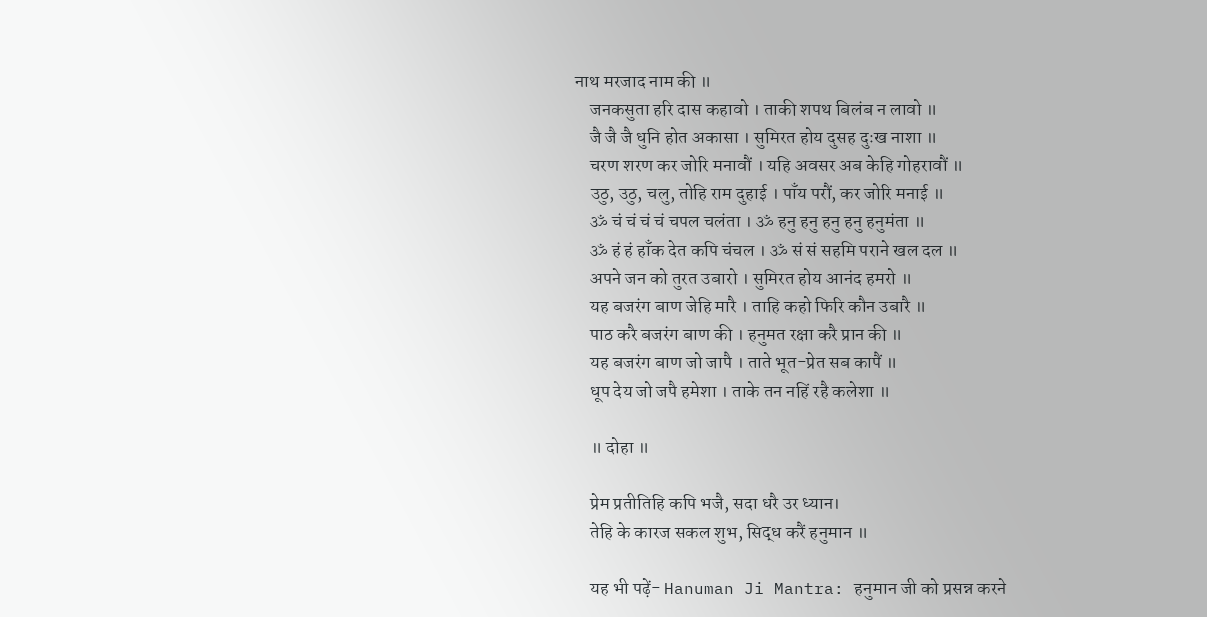नाथ मरजाद नाम की ॥
    जनकसुता हरि दास कहावो । ताकी शपथ बिलंब न लावो ॥
    जै जै जै धुनि होत अकासा । सुमिरत होय दुसह दुःख नाशा ॥
    चरण शरण कर जोरि मनावौं । यहि अवसर अब केहि गोहरावौं ॥
    उठु, उठु, चलु, तोहि राम दुहाई । पाँय परौं, कर जोरि मनाई ॥
    ॐ चं चं चं चं चपल चलंता । ॐ हनु हनु हनु हनु हनुमंता ॥
    ॐ हं हं हाँक देत कपि चंचल । ॐ सं सं सहमि पराने खल दल ॥
    अपने जन को तुरत उबारो । सुमिरत होय आनंद हमरो ॥
    यह बजरंग बाण जेहि मारै । ताहि कहो फिरि कौन उबारै ॥
    पाठ करै बजरंग बाण की । हनुमत रक्षा करै प्रान की ॥
    यह बजरंग बाण जो जापै । ताते भूत-प्रेत सब कापैं ॥
    धूप देय जो जपै हमेशा । ताके तन नहिं रहै कलेशा ॥

    ॥ दोहा ॥

    प्रेम प्रतीतिहि कपि भजै, सदा धरै उर ध्यान।
    तेहि के कारज सकल शुभ, सिद्ध करैं हनुमान ॥

    यह भी पढ़ें- Hanuman Ji Mantra: हनुमान जी को प्रसन्न करने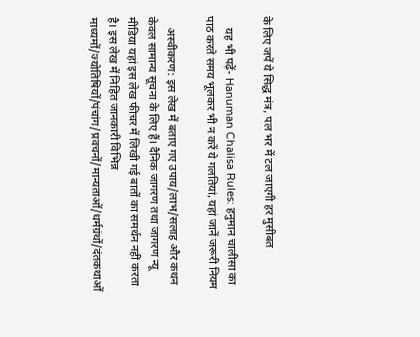के लिए जपें ये सिद्ध मंत्र, पल भर में टल जाएगी हर मुसीबत

    यह भी पढ़ें- Hanuman Chalisa Rules: हनुमान चालीसा का पाठ करते समय भूलकर भी न करें ये गलतियां, यहां जानें जरूरी नियम

    अस्वीकरण: इस लेख में बताए गए उपाय/लाभ/सलाह और कथन केवल सामान्य सूचना के लिए हैं। दैनिक जागरण तथा जागरण न्यू मीडिया यहां इस लेख फीचर में लिखी गई बातों का समर्थन नहीं करता है। इस लेख में निहित जानकारी विभिन्न माध्यमों/ज्योतिषियों/पंचांग/प्रवचनों/मान्यताओं/धर्मग्रंथों/दंतकथाओं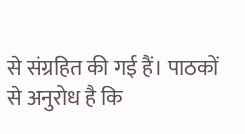से संग्रहित की गई हैं। पाठकों से अनुरोध है कि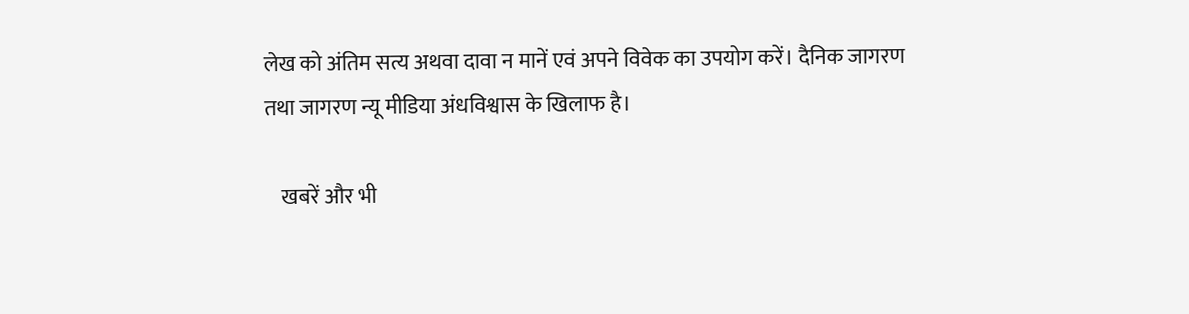लेख को अंतिम सत्य अथवा दावा न मानें एवं अपने विवेक का उपयोग करें। दैनिक जागरण तथा जागरण न्यू मीडिया अंधविश्वास के खिलाफ है।

    खबरें और भी